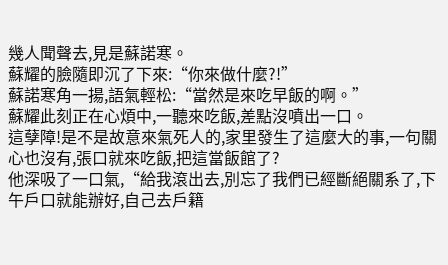幾人聞聲去,見是蘇諾寒。
蘇耀的臉隨即沉了下來:“你來做什麼?!”
蘇諾寒角一揚,語氣輕松:“當然是來吃早飯的啊。”
蘇耀此刻正在心煩中,一聽來吃飯,差點沒噴出一口。
這孽障!是不是故意來氣死人的,家里發生了這麼大的事,一句關心也沒有,張口就來吃飯,把這當飯館了?
他深吸了一口氣,“給我滾出去,別忘了我們已經斷絕關系了,下午戶口就能辦好,自己去戶籍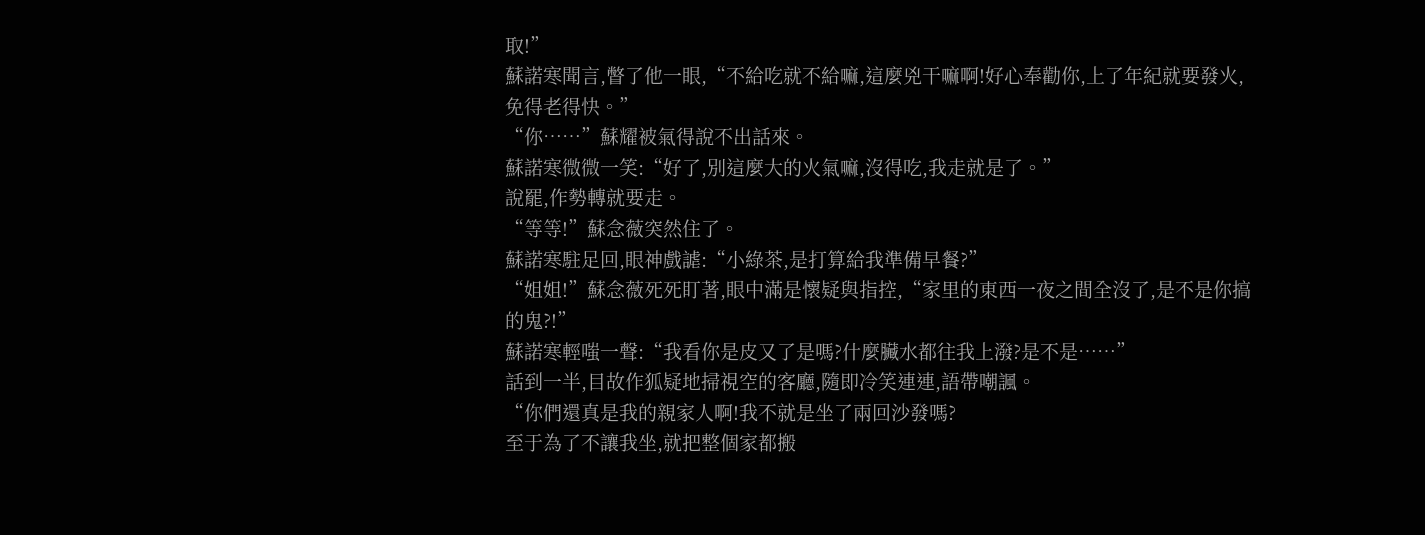取!”
蘇諾寒聞言,瞥了他一眼,“不給吃就不給嘛,這麼兇干嘛啊!好心奉勸你,上了年紀就要發火,免得老得快。”
“你……”蘇耀被氣得說不出話來。
蘇諾寒微微一笑:“好了,別這麼大的火氣嘛,沒得吃,我走就是了。”
說罷,作勢轉就要走。
“等等!”蘇念薇突然住了。
蘇諾寒駐足回,眼神戲謔:“小綠茶,是打算給我準備早餐?”
“姐姐!”蘇念薇死死盯著,眼中滿是懷疑與指控,“家里的東西一夜之間全沒了,是不是你搞的鬼?!”
蘇諾寒輕嗤一聲:“我看你是皮又了是嗎?什麼臟水都往我上潑?是不是……”
話到一半,目故作狐疑地掃視空的客廳,隨即冷笑連連,語帶嘲諷。
“你們還真是我的親家人啊!我不就是坐了兩回沙發嗎?
至于為了不讓我坐,就把整個家都搬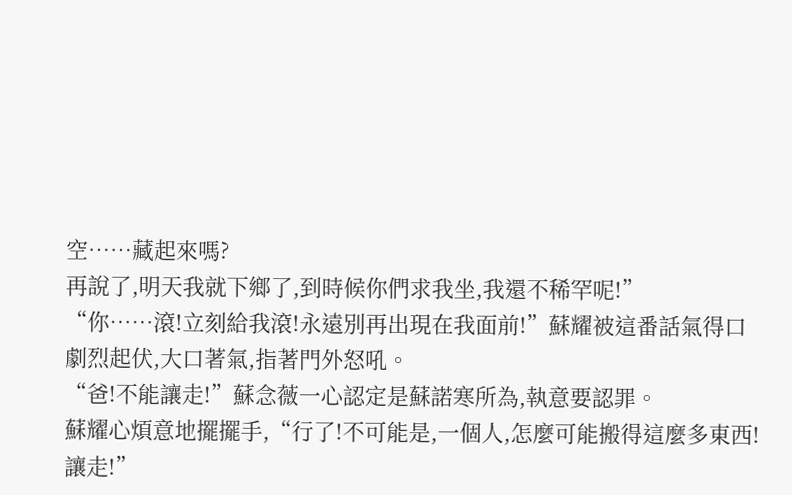空……藏起來嗎?
再說了,明天我就下鄉了,到時候你們求我坐,我還不稀罕呢!”
“你……滾!立刻給我滾!永遠別再出現在我面前!”蘇耀被這番話氣得口劇烈起伏,大口著氣,指著門外怒吼。
“爸!不能讓走!”蘇念薇一心認定是蘇諾寒所為,執意要認罪。
蘇耀心煩意地擺擺手,“行了!不可能是,一個人,怎麼可能搬得這麼多東西!讓走!”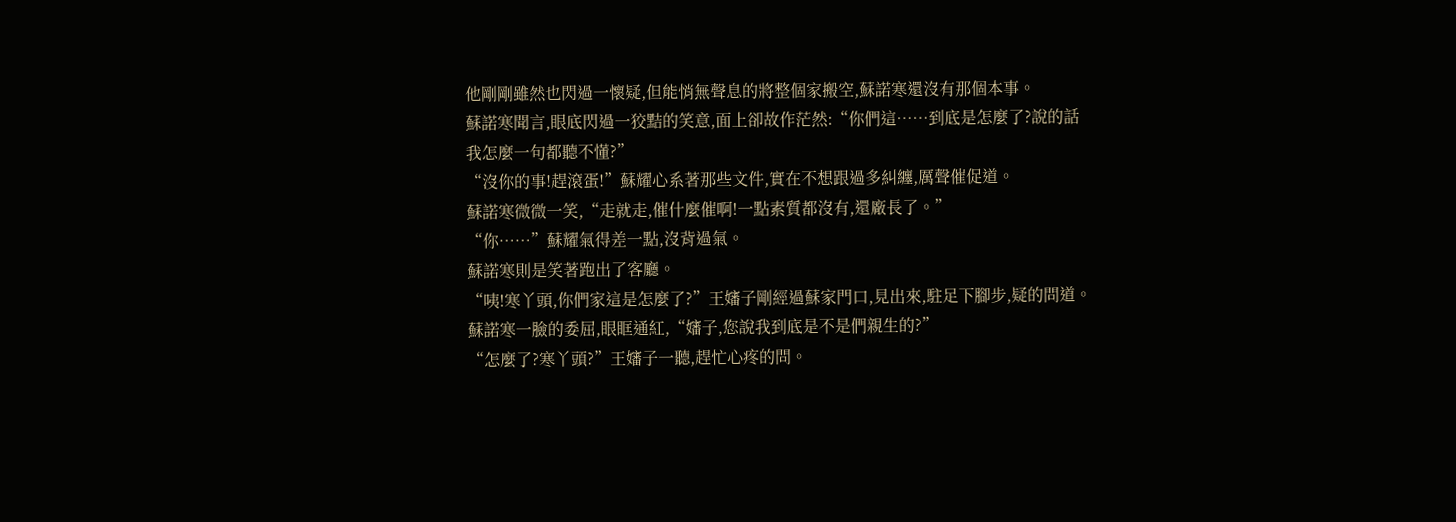他剛剛雖然也閃過一懷疑,但能悄無聲息的將整個家搬空,蘇諾寒還沒有那個本事。
蘇諾寒聞言,眼底閃過一狡黠的笑意,面上卻故作茫然:“你們這……到底是怎麼了?說的話我怎麼一句都聽不懂?”
“沒你的事!趕滾蛋!”蘇耀心系著那些文件,實在不想跟過多糾纏,厲聲催促道。
蘇諾寒微微一笑,“走就走,催什麼催啊!一點素質都沒有,還廠長了。”
“你……”蘇耀氣得差一點,沒背過氣。
蘇諾寒則是笑著跑出了客廳。
“咦!寒丫頭,你們家這是怎麼了?”王嬸子剛經過蘇家門口,見出來,駐足下腳步,疑的問道。
蘇諾寒一臉的委屈,眼眶通紅,“嬸子,您說我到底是不是們親生的?”
“怎麼了?寒丫頭?”王嬸子一聽,趕忙心疼的問。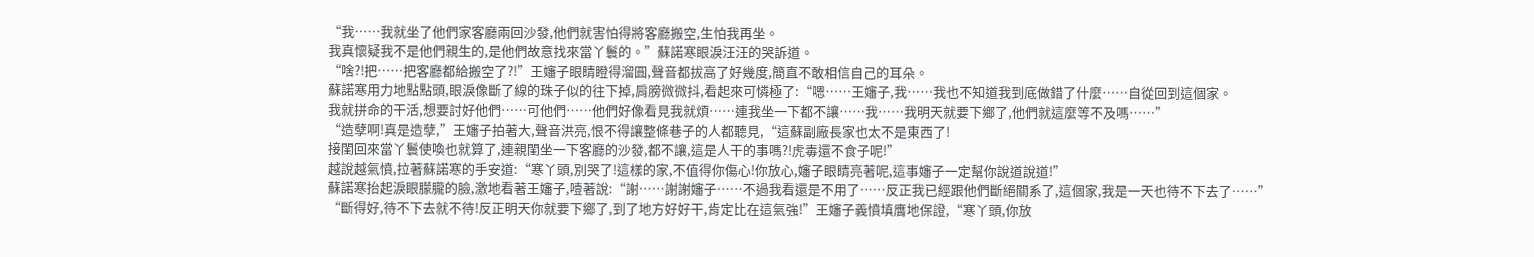“我……我就坐了他們家客廳兩回沙發,他們就害怕得將客廳搬空,生怕我再坐。
我真懷疑我不是他們親生的,是他們故意找來當丫鬟的。”蘇諾寒眼淚汪汪的哭訴道。
“啥?!把……把客廳都給搬空了?!”王嬸子眼睛瞪得溜圓,聲音都拔高了好幾度,簡直不敢相信自己的耳朵。
蘇諾寒用力地點點頭,眼淚像斷了線的珠子似的往下掉,肩膀微微抖,看起來可憐極了:“嗯……王嬸子,我……我也不知道我到底做錯了什麼……自從回到這個家。
我就拼命的干活,想要討好他們……可他們……他們好像看見我就煩……連我坐一下都不讓……我……我明天就要下鄉了,他們就這麼等不及嗎……”
“造孽啊!真是造孽,”王嬸子拍著大,聲音洪亮,恨不得讓整條巷子的人都聽見,“這蘇副廠長家也太不是東西了!
接閨回來當丫鬟使喚也就算了,連親閨坐一下客廳的沙發,都不讓,這是人干的事嗎?!虎毒還不食子呢!”
越說越氣憤,拉著蘇諾寒的手安道:“寒丫頭,別哭了!這樣的家,不值得你傷心!你放心,嬸子眼睛亮著呢,這事嬸子一定幫你說道說道!”
蘇諾寒抬起淚眼朦朧的臉,激地看著王嬸子,噎著說:“謝……謝謝嬸子……不過我看還是不用了……反正我已經跟他們斷絕關系了,這個家,我是一天也待不下去了……”
“斷得好,待不下去就不待!反正明天你就要下鄉了,到了地方好好干,肯定比在這氣強!”王嬸子義憤填膺地保證,“寒丫頭,你放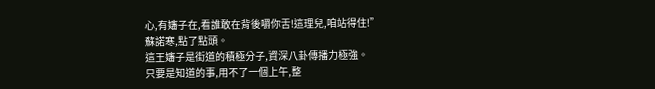心,有嬸子在,看誰敢在背後嚼你舌!這理兒,咱站得住!”
蘇諾寒,點了點頭。
這王嬸子是街道的積極分子,資深八卦傳播力極強。
只要是知道的事,用不了一個上午,整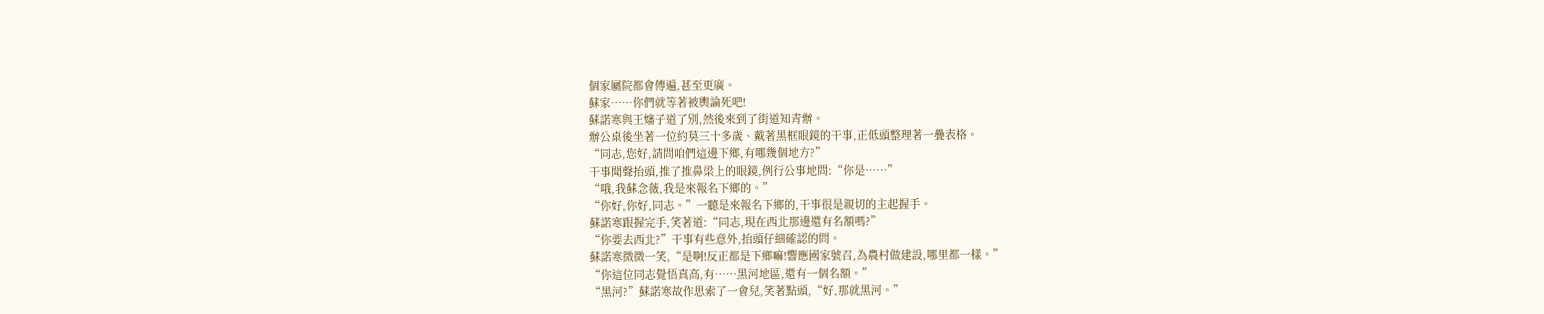個家屬院都會傳遍,甚至更廣。
蘇家……你們就等著被輿論死吧!
蘇諾寒與王嬸子道了別,然後來到了街道知青辦。
辦公桌後坐著一位約莫三十多歲、戴著黑框眼鏡的干事,正低頭整理著一疊表格。
“同志,您好,請問咱們這邊下鄉,有哪幾個地方?”
干事聞聲抬頭,推了推鼻梁上的眼鏡,例行公事地問:“你是……”
“哦,我蘇念薇,我是來報名下鄉的。”
“你好,你好,同志。”一聽是來報名下鄉的,干事很是親切的主起握手。
蘇諾寒跟握完手,笑著道:“同志,現在西北那邊還有名額嗎?”
“你要去西北?”干事有些意外,抬頭仔細確認的問。
蘇諾寒微微一笑,“是啊!反正都是下鄉嘛!響應國家號召,為農村做建設,哪里都一樣。”
“你這位同志覺悟真高,有……黑河地區,還有一個名額。”
“黑河?”蘇諾寒故作思索了一會兒,笑著點頭,“好,那就黑河。”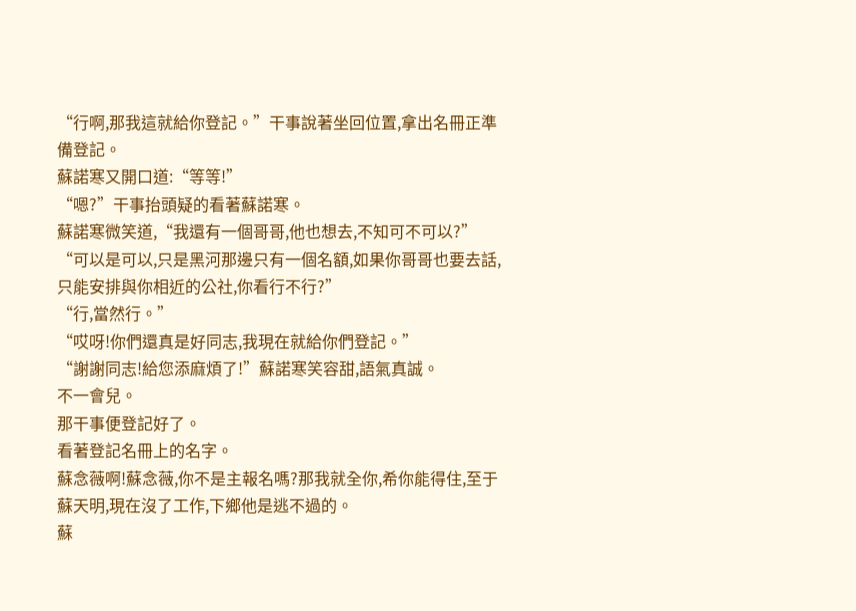“行啊,那我這就給你登記。”干事說著坐回位置,拿出名冊正準備登記。
蘇諾寒又開口道:“等等!”
“嗯?”干事抬頭疑的看著蘇諾寒。
蘇諾寒微笑道,“我還有一個哥哥,他也想去,不知可不可以?”
“可以是可以,只是黑河那邊只有一個名額,如果你哥哥也要去話,只能安排與你相近的公社,你看行不行?”
“行,當然行。”
“哎呀!你們還真是好同志,我現在就給你們登記。”
“謝謝同志!給您添麻煩了!”蘇諾寒笑容甜,語氣真誠。
不一會兒。
那干事便登記好了。
看著登記名冊上的名字。
蘇念薇啊!蘇念薇,你不是主報名嗎?那我就全你,希你能得住,至于蘇天明,現在沒了工作,下鄉他是逃不過的。
蘇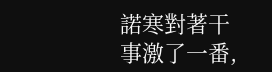諾寒對著干事激了一番,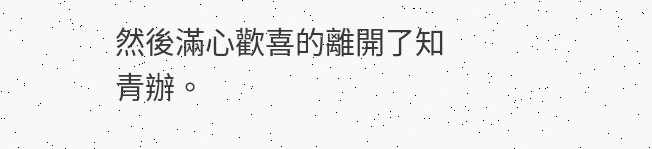然後滿心歡喜的離開了知青辦。